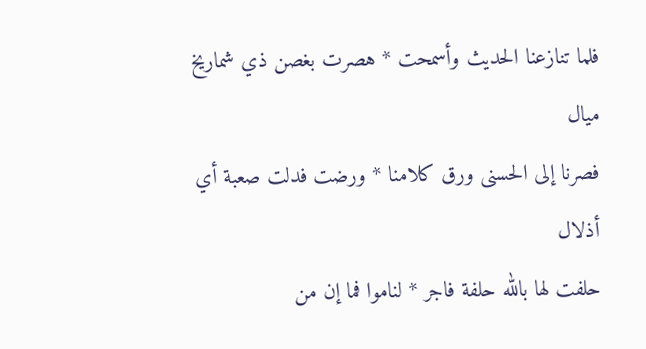فلما تنازعنا الحديث وأسمحت * هصرت بغصن ذي شماريخ ميال
فصرنا إلى الحسنى ورق كلامنا * ورضت فدلت صعبة أي أذلال
حلفت لها بالله حلفة فاجر * لناموا فما إن من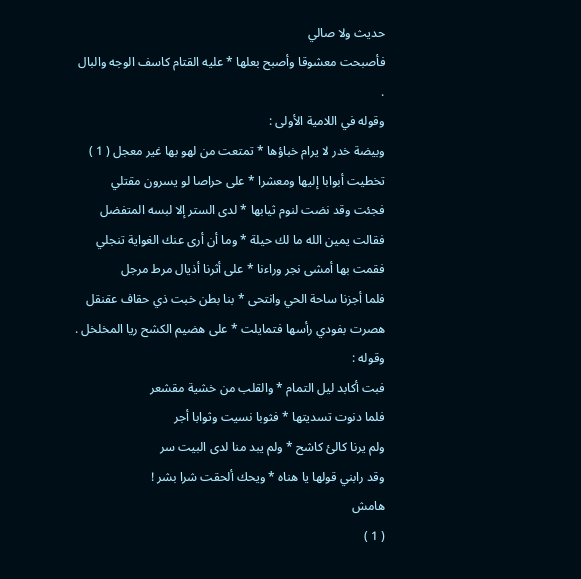حديث ولا صالي
فأصبحت معشوقا وأصبح بعلها * عليه القتام كاسف الوجه والبال .
وقوله في اللامية الأولى :
وبيضة خدر لا يرام خباؤها * تمتعت من لهو بها غير معجل ( 1 )
تخطيت أبوابا إليها ومعشرا * على حراصا لو يسرون مقتلي
فجئت وقد نضت لنوم ثيابها * لدى الستر إلا لبسه المتفضل
فقالت يمين الله ما لك حيلة * وما أن أرى عنك الغواية تنجلي
فقمت بها أمشى نجر وراءنا * على أثرنا أذيال مرط مرجل
فلما أجزنا ساحة الحي وانتحى * بنا بطن خبت ذي حقاف عقنقل
هصرت بفودي رأسها فتمايلت * على هضيم الكشح ريا المخلخل .
وقوله :
فبت أكابد ليل التمام * والقلب من خشية مقشعر
فلما دنوت تسديتها * فثوبا نسيت وثوابا أجر
ولم يرنا كالئ كاشح * ولم يبد منا لدى البيت سر
وقد رابني قولها يا هناه * ويحك ألحقت شرا بشر !
هامش
( 1 )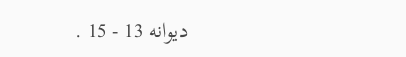ديوانه 13 - 15 .